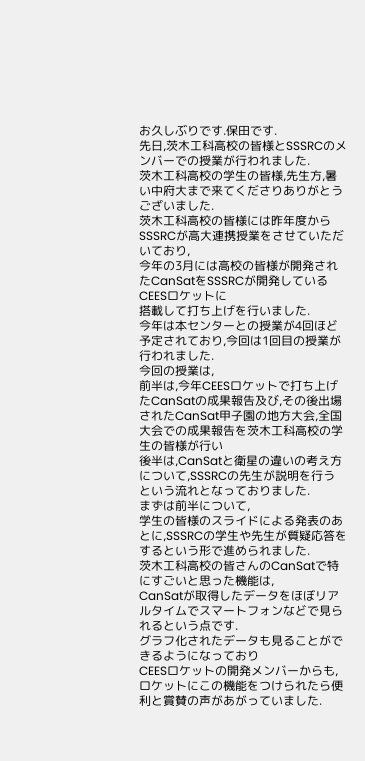お久しぶりです.保田です.
先日,茨木工科高校の皆様とSSSRCのメンバーでの授業が行われました.
茨木工科高校の学生の皆様,先生方,暑い中府大まで来てくださりありがとうございました.
茨木工科高校の皆様には昨年度からSSSRCが高大連携授業をさせていただいており,
今年の3月には高校の皆様が開発されたCanSatをSSSRCが開発しているCEESロケットに
搭載して打ち上げを行いました.
今年は本センターとの授業が4回ほど予定されており,今回は1回目の授業が行われました.
今回の授業は,
前半は,今年CEESロケットで打ち上げたCanSatの成果報告及び,その後出場されたCanSat甲子園の地方大会,全国大会での成果報告を茨木工科高校の学生の皆様が行い
後半は,CanSatと衛星の違いの考え方について,SSSRCの先生が説明を行う
という流れとなっておりました.
まずは前半について,
学生の皆様のスライドによる発表のあとに,SSSRCの学生や先生が質疑応答をするという形で進められました.
茨木工科高校の皆さんのCanSatで特にすごいと思った機能は,
CanSatが取得したデータをほぼリアルタイムでスマートフォンなどで見られるという点です.
グラフ化されたデータも見ることができるようになっており
CEESロケットの開発メンバーからも,ロケットにこの機能をつけられたら便利と賞賛の声があがっていました.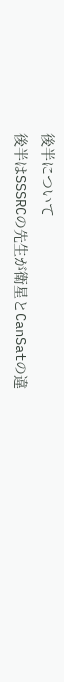後半について
後半はSSSRCの先生が衛星とCanSatの違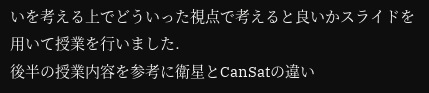いを考える上でどういった視点で考えると良いかスライドを用いて授業を行いました.
後半の授業内容を参考に衛星とCanSatの違い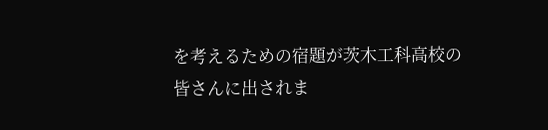を考えるための宿題が茨木工科高校の皆さんに出されま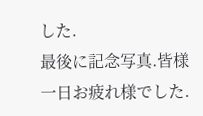した.
最後に記念写真.皆様一日お疲れ様でした.